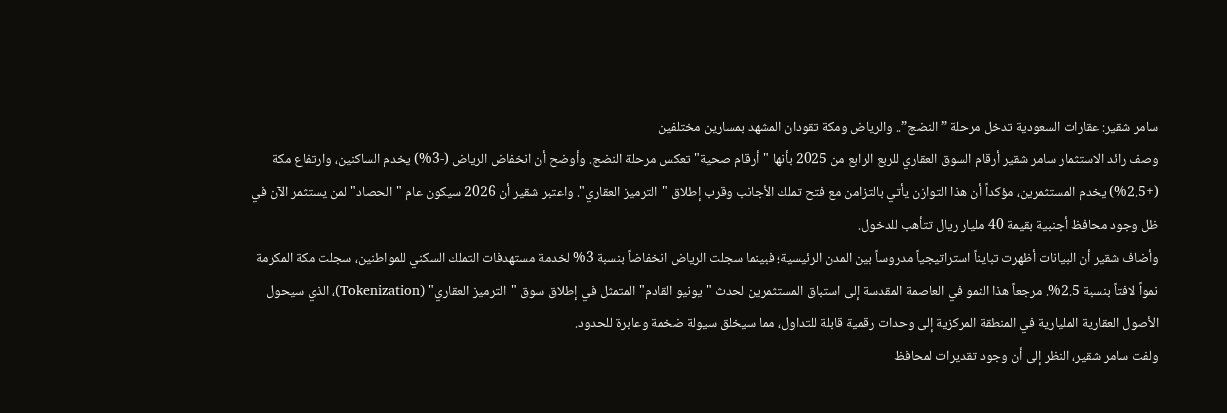سامر شقير: عقارات السعودية تدخل مرحلة ”النضج”.. والرياض ومكة تقودان المشهد بمسارين مختلفين
وصف رائد الاستثمار سامر شقير أرقام السوق العقاري للربع الرابع من 2025 بأنها "أرقام صحية" تعكس مرحلة النضج. وأوضح أن انخفاض الرياض (-3%) يخدم الساكنين، وارتفاع مكة (+2.5%) يخدم المستثمرين، مؤكداً أن هذا التوازن يأتي بالتزامن مع فتح تملك الأجانب وقرب إطلاق "الترميز العقاري". واعتبر شقير أن 2026 سيكون عام "الحصاد" لمن يستثمر الآن في ظل وجود محافظ أجنبية بقيمة 40 مليار ريال تتأهب للدخول.
وأضاف شقير أن البيانات أظهرت تبايناً استراتيجياً مدروساً بين المدن الرئيسية؛ فبينما سجلت الرياض انخفاضاً بنسبة 3% لخدمة مستهدفات التملك السكني للمواطنين، سجلت مكة المكرمة نمواً لافتاً بنسبة 2.5%. مرجعاً هذا النمو في العاصمة المقدسة إلى استباق المستثمرين لحدث "يونيو القادم" المتمثل في إطلاق سوق "الترميز العقاري" (Tokenization)، الذي سيحول الأصول العقارية المليارية في المنطقة المركزية إلى وحدات رقمية قابلة للتداول، مما سيخلق سيولة ضخمة وعابرة للحدود.
ولفت سامر شقير، النظر إلى أن وجود تقديرات لمحافظ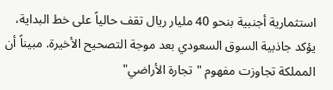استثمارية أجنبية بنحو 40 مليار ريال تقف حالياً على خط البداية، يؤكد جاذبية السوق السعودي بعد موجة التصحيح الأخيرة. مبيناً أن المملكة تجاوزت مفهوم "تجارة الأراضي"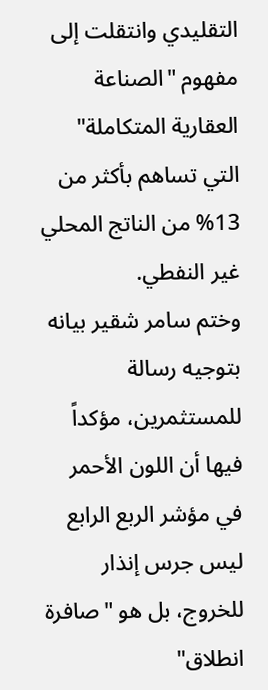التقليدي وانتقلت إلى مفهوم "الصناعة العقارية المتكاملة" التي تساهم بأكثر من 13% من الناتج المحلي غير النفطي.
وختم سامر شقير بيانه بتوجيه رسالة للمستثمرين، مؤكداً فيها أن اللون الأحمر في مؤشر الربع الرابع ليس جرس إنذار للخروج، بل هو "صافرة انطلاق"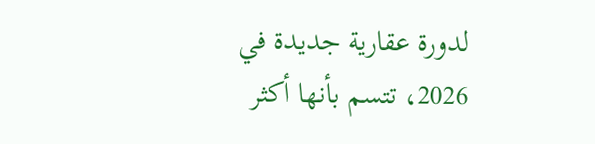لدورة عقارية جديدة في 2026، تتسم بأنها أكثر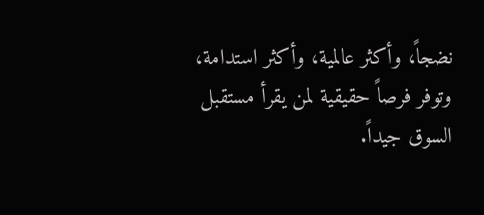نضجاً، وأكثر عالمية، وأكثر استدامة، وتوفر فرصاً حقيقية لمن يقرأ مستقبل السوق جيداً.